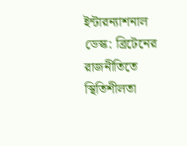ইন্টারন্যাশনাল ডেস্ক: ব্রিটেনের রাজনীতিতে স্থিতিশীলতা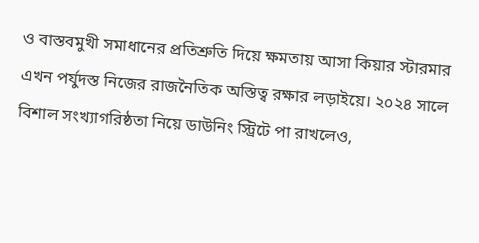ও বাস্তবমুখী সমাধানের প্রতিশ্রুতি দিয়ে ক্ষমতায় আসা কিয়ার স্টারমার এখন পর্যুদস্ত নিজের রাজনৈতিক অস্তিত্ব রক্ষার লড়াইয়ে। ২০২৪ সালে বিশাল সংখ্যাগরিষ্ঠতা নিয়ে ডাউনিং স্ট্রিটে পা রাখলেও,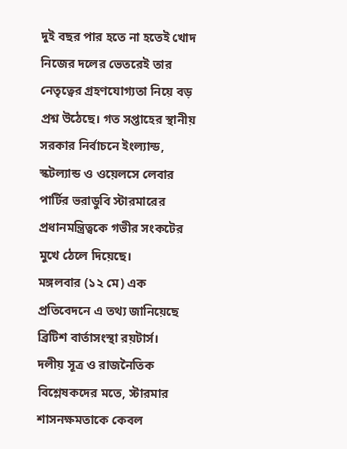দুই বছর পার হতে না হতেই খোদ নিজের দলের ভেতরেই তার নেতৃত্বের গ্রহণযোগ্যতা নিয়ে বড় প্রশ্ন উঠেছে। গত সপ্তাহের স্থানীয় সরকার নির্বাচনে ইংল্যান্ড, স্কটল্যান্ড ও ওয়েলসে লেবার পার্টির ভরাডুবি স্টারমারের প্রধানমন্ত্রিত্বকে গভীর সংকটের মুখে ঠেলে দিয়েছে।
মঙ্গলবার (১২ মে) এক প্রতিবেদনে এ তথ্য জানিয়েছে ব্রিটিশ বার্তাসংস্থা রয়টার্স।
দলীয় সূত্র ও রাজনৈতিক বিশ্লেষকদের মতে, স্টারমার শাসনক্ষমতাকে কেবল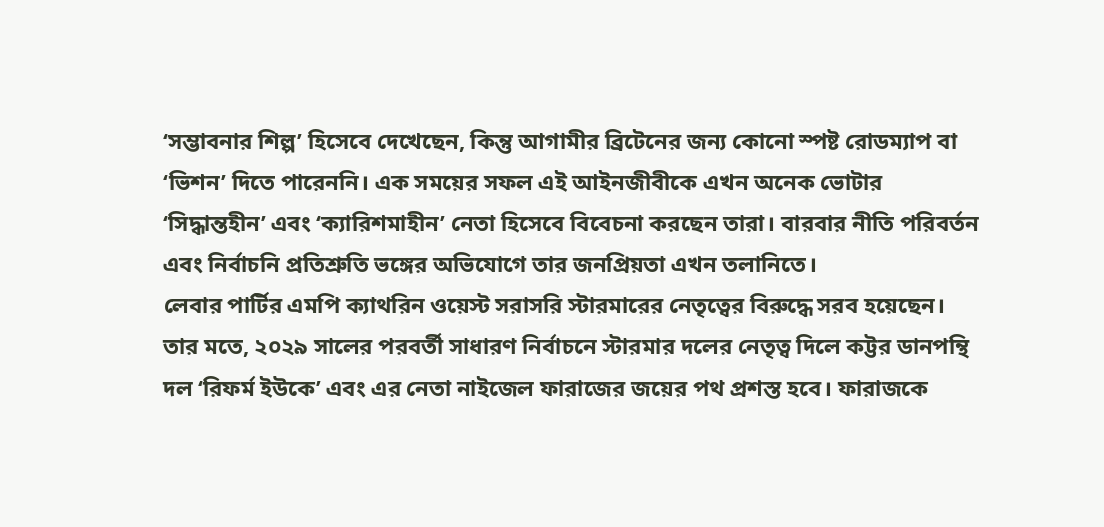‘সম্ভাবনার শিল্প’ হিসেবে দেখেছেন, কিন্তু আগামীর ব্রিটেনের জন্য কোনো স্পষ্ট রোডম্যাপ বা ‘ভিশন’ দিতে পারেননি। এক সময়ের সফল এই আইনজীবীকে এখন অনেক ভোটার ‘সিদ্ধান্তহীন’ এবং ‘ক্যারিশমাহীন’ নেতা হিসেবে বিবেচনা করছেন তারা। বারবার নীতি পরিবর্তন এবং নির্বাচনি প্রতিশ্রুতি ভঙ্গের অভিযোগে তার জনপ্রিয়তা এখন তলানিতে।
লেবার পার্টির এমপি ক্যাথরিন ওয়েস্ট সরাসরি স্টারমারের নেতৃত্বের বিরুদ্ধে সরব হয়েছেন। তার মতে, ২০২৯ সালের পরবর্তী সাধারণ নির্বাচনে স্টারমার দলের নেতৃত্ব দিলে কট্টর ডানপন্থি দল ‘রিফর্ম ইউকে’ এবং এর নেতা নাইজেল ফারাজের জয়ের পথ প্রশস্ত হবে। ফারাজকে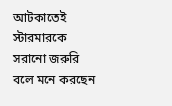আটকাতেই স্টারমারকে সরানো জরুরি বলে মনে করছেন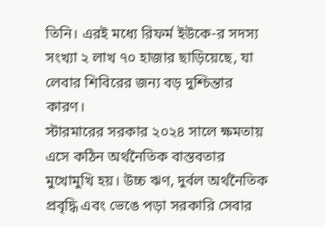তিনি। এরই মধ্যে রিফর্ম ইউকে-র সদস্য সংখ্যা ২ লাখ ৭০ হাজার ছাড়িয়েছে, যা লেবার শিবিরের জন্য বড় দুশ্চিন্তার কারণ।
স্টারমারের সরকার ২০২৪ সালে ক্ষমতায় এসে কঠিন অর্থনৈতিক বাস্তবতার মুখোমুখি হয়। উচ্চ ঋণ, দুর্বল অর্থনৈতিক প্রবৃদ্ধি এবং ভেঙে পড়া সরকারি সেবার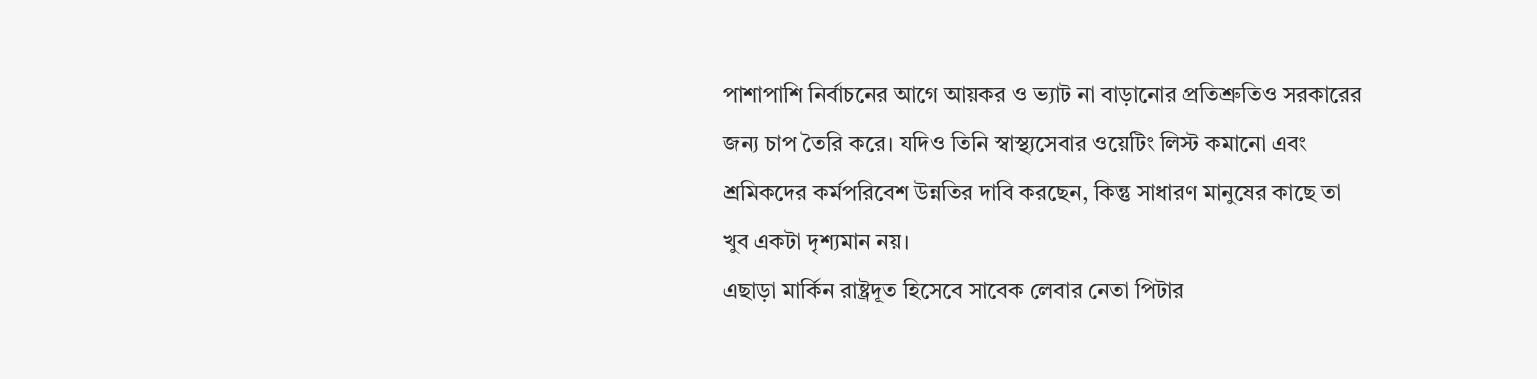পাশাপাশি নির্বাচনের আগে আয়কর ও ভ্যাট না বাড়ানোর প্রতিশ্রুতিও সরকারের জন্য চাপ তৈরি করে। যদিও তিনি স্বাস্থ্যসেবার ওয়েটিং লিস্ট কমানো এবং শ্রমিকদের কর্মপরিবেশ উন্নতির দাবি করছেন, কিন্তু সাধারণ মানুষের কাছে তা খুব একটা দৃশ্যমান নয়।
এছাড়া মার্কিন রাষ্ট্রদূত হিসেবে সাবেক লেবার নেতা পিটার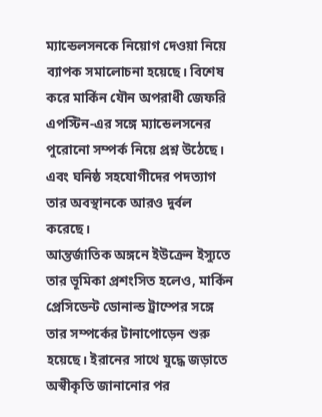ম্যান্ডেলসনকে নিয়োগ দেওয়া নিয়ে ব্যাপক সমালোচনা হয়েছে। বিশেষ করে মার্কিন যৌন অপরাধী জেফরি এপস্টিন-এর সঙ্গে ম্যান্ডেলসনের পুরোনো সম্পর্ক নিয়ে প্রশ্ন উঠেছে। এবং ঘনিষ্ঠ সহযোগীদের পদত্যাগ তার অবস্থানকে আরও দুর্বল করেছে।
আন্তর্জাতিক অঙ্গনে ইউক্রেন ইস্যুতে তার ভূমিকা প্রশংসিত হলেও, মার্কিন প্রেসিডেন্ট ডোনাল্ড ট্রাম্পের সঙ্গে তার সম্পর্কের টানাপোড়েন শুরু হয়েছে। ইরানের সাথে যুদ্ধে জড়াতে অস্বীকৃতি জানানোর পর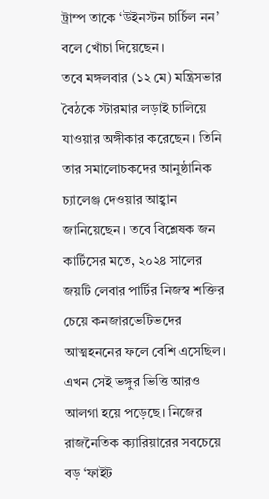ট্রাম্প তাকে ‘উইনস্টন চার্চিল নন’ বলে খোঁচা দিয়েছেন।
তবে মঙ্গলবার (১২ মে) মন্ত্রিসভার বৈঠকে স্টারমার লড়াই চালিয়ে যাওয়ার অঙ্গীকার করেছেন। তিনি তার সমালোচকদের আনুষ্ঠানিক চ্যালেঞ্জ দেওয়ার আহ্বান জানিয়েছেন। তবে বিশ্লেষক জন কার্টিসের মতে, ২০২৪ সালের জয়টি লেবার পার্টির নিজস্ব শক্তির চেয়ে কনজারভেটিভদের আত্মহননের ফলে বেশি এসেছিল। এখন সেই ভঙ্গুর ভিত্তি আরও আলগা হয়ে পড়েছে। নিজের রাজনৈতিক ক্যারিয়ারের সবচেয়ে বড় ‘ফাইট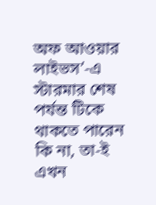অফ আওয়ার লাইভস’-এ স্টারমার শেষ পর্যন্ত টিকে থাকতে পারেন কি না, তা-ই এখন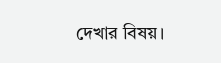দেখার বিষয়।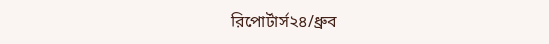রিপোর্টার্স২৪/ধ্রুব